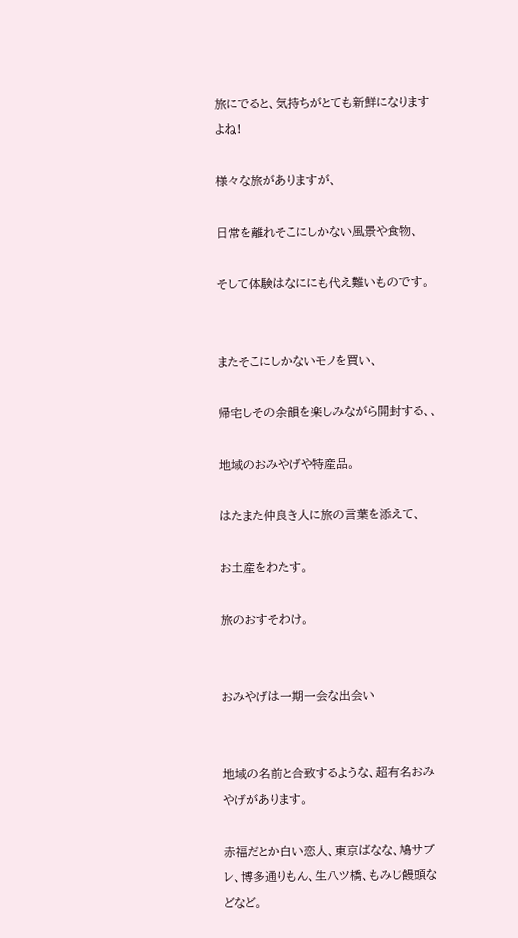旅にでると、気持ちがとても新鮮になりますよね!

様々な旅がありますが、

日常を離れそこにしかない風景や食物、

そして体験はなににも代え難いものです。


またそこにしかないモノを買い、

帰宅しその余韻を楽しみながら開封する、、

地域のおみやげや特産品。

はたまた仲良き人に旅の言葉を添えて、

お土産をわたす。

旅のおすそわけ。


おみやげは一期一会な出会い


地域の名前と合致するような、超有名おみやげがあります。

赤福だとか白い恋人、東京ばなな、鳩サブレ、博多通りもん、生八ツ橋、もみじ饅頭などなど。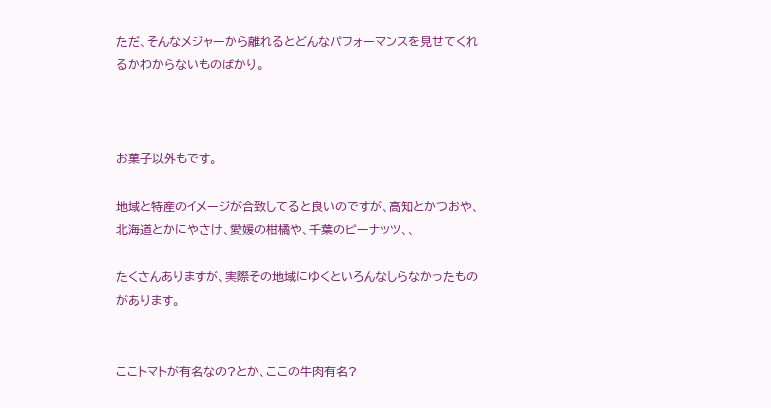ただ、そんなメジャーから離れるとどんなパフォーマンスを見せてくれるかわからないものばかり。



お菓子以外もです。

地域と特産のイメージが合致してると良いのですが、高知とかつおや、北海道とかにやさけ、愛媛の柑橘や、千葉のピーナッツ、、

たくさんありますが、実際その地域にゆくといろんなしらなかったものがあります。


ここトマトが有名なの?とか、ここの牛肉有名?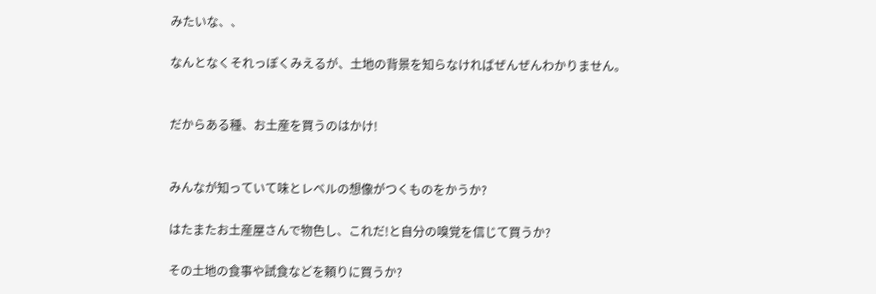みたいな、、

なんとなくそれっぽくみえるが、土地の背景を知らなければぜんぜんわかりません。


だからある種、お土産を買うのはかけ!


みんなが知っていて味とレベルの想像がつくものをかうか?

はたまたお土産屋さんで物色し、これだ!と自分の嗅覚を信じて買うか?

その土地の食事や試食などを頼りに買うか?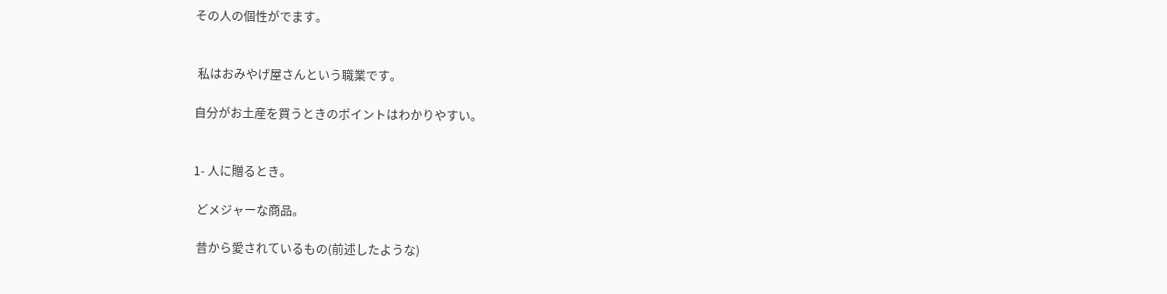その人の個性がでます。


 私はおみやげ屋さんという職業です。

自分がお土産を買うときのポイントはわかりやすい。


1- 人に贈るとき。

 どメジャーな商品。

 昔から愛されているもの(前述したような)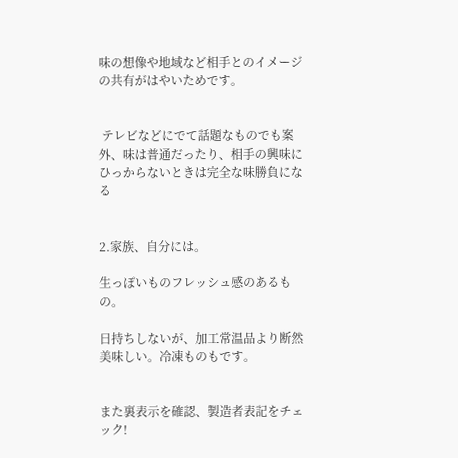味の想像や地域など相手とのイメージの共有がはやいためです。


 テレビなどにでて話題なものでも案外、味は普通だったり、相手の興味にひっからないときは完全な味勝負になる


2.家族、自分には。

生っぽいものフレッシュ感のあるもの。

日持ちしないが、加工常温品より断然美味しい。冷凍ものもです。


また裏表示を確認、製造者表記をチェック!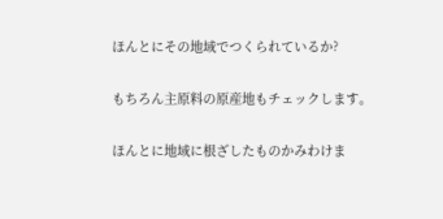ほんとにその地域でつくられているか?

もちろん主原料の原産地もチェックします。

ほんとに地域に根ざしたものかみわけま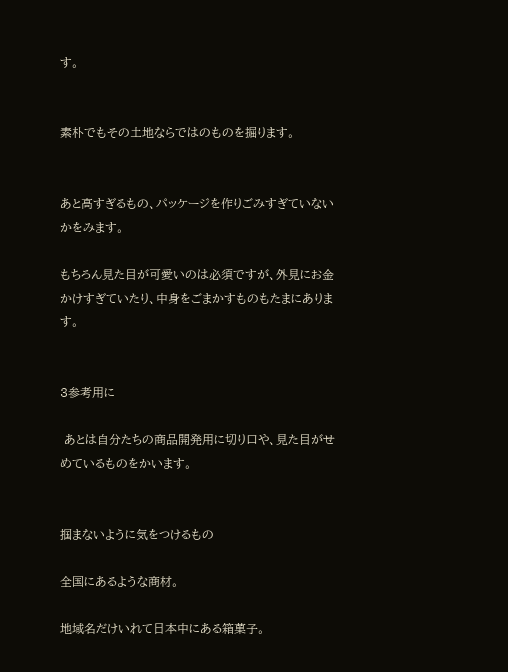す。


素朴でもその土地ならではのものを掘ります。


あと高すぎるもの、パッケージを作りごみすぎていないかをみます。

もちろん見た目が可愛いのは必須ですが、外見にお金かけすぎていたり、中身をごまかすものもたまにあります。


3参考用に

 あとは自分たちの商品開発用に切り口や、見た目がせめているものをかいます。


掴まないように気をつけるもの

全国にあるような商材。

地域名だけいれて日本中にある箱菓子。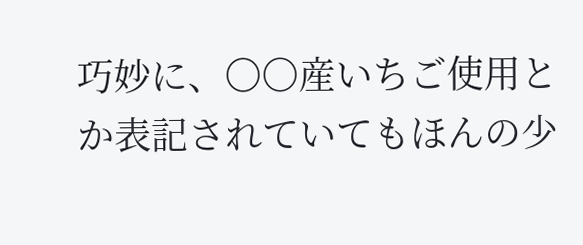巧妙に、〇〇産いちご使用とか表記されていてもほんの少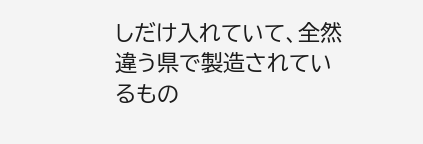しだけ入れていて、全然違う県で製造されているもの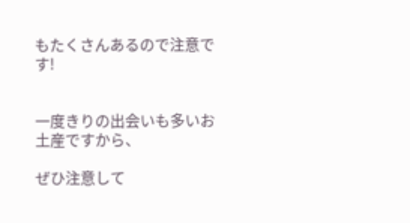もたくさんあるので注意です!


一度きりの出会いも多いお土産ですから、

ぜひ注意して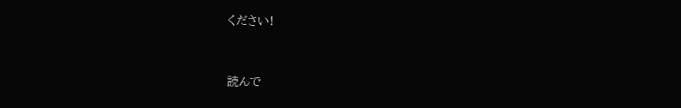ください!


読んで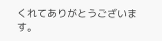くれてありがとうございます。